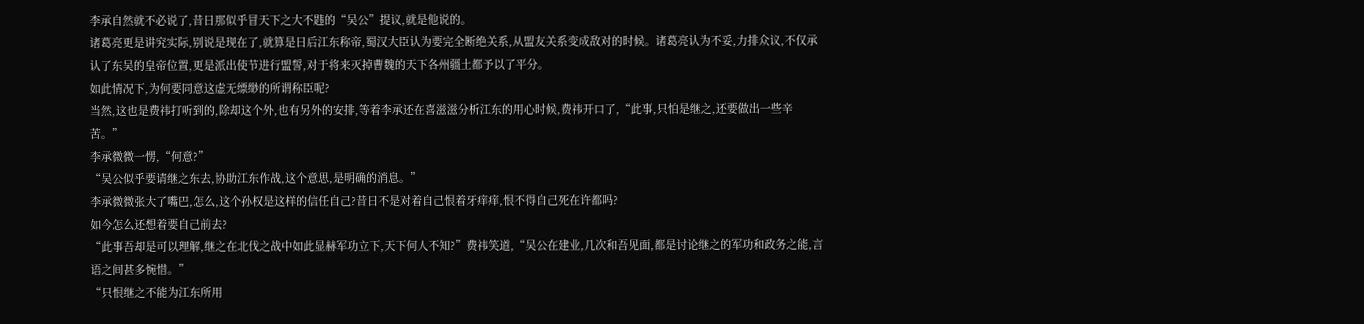李承自然就不必说了,昔日那似乎冒天下之大不韪的“吴公”提议,就是他说的。
诸葛亮更是讲究实际,别说是现在了,就算是日后江东称帝,蜀汉大臣认为要完全断绝关系,从盟友关系变成敌对的时候。诸葛亮认为不妥,力排众议,不仅承认了东吴的皇帝位置,更是派出使节进行盟誓,对于将来灭掉曹魏的天下各州疆土都予以了平分。
如此情况下,为何要同意这虚无缥缈的所谓称臣呢?
当然,这也是费祎打听到的,除却这个外,也有另外的安排,等着李承还在喜滋滋分析江东的用心时候,费祎开口了,“此事,只怕是继之,还要做出一些辛苦。”
李承微微一愣,“何意?”
“吴公似乎要请继之东去,协助江东作战,这个意思,是明确的消息。”
李承微微张大了嘴巴,怎么,这个孙权是这样的信任自己?昔日不是对着自己恨着牙痒痒,恨不得自己死在许都吗?
如今怎么还想着要自己前去?
“此事吾却是可以理解,继之在北伐之战中如此显赫军功立下,天下何人不知?”费祎笑道,“吴公在建业,几次和吾见面,都是讨论继之的军功和政务之能,言语之间甚多惋惜。”
“只恨继之不能为江东所用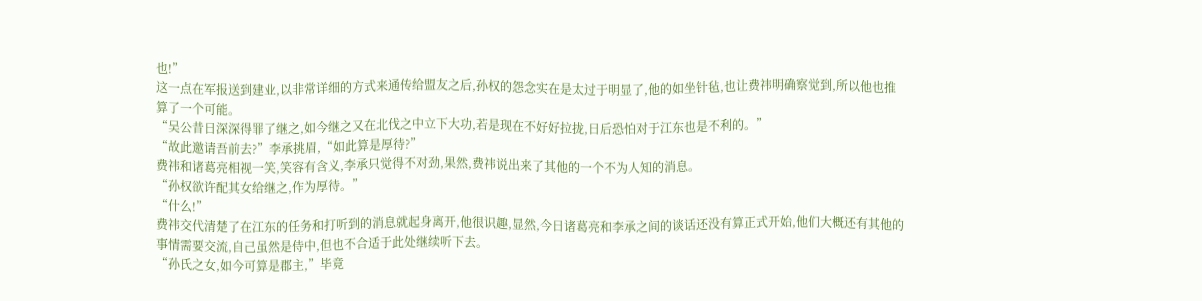也!”
这一点在军报送到建业,以非常详细的方式来通传给盟友之后,孙权的怨念实在是太过于明显了,他的如坐针毡,也让费祎明确察觉到,所以他也推算了一个可能。
“吴公昔日深深得罪了继之,如今继之又在北伐之中立下大功,若是现在不好好拉拢,日后恐怕对于江东也是不利的。”
“故此邀请吾前去?”李承挑眉,“如此算是厚待?”
费祎和诸葛亮相视一笑,笑容有含义,李承只觉得不对劲,果然,费祎说出来了其他的一个不为人知的消息。
“孙权欲许配其女给继之,作为厚待。”
“什么!”
费祎交代清楚了在江东的任务和打听到的消息就起身离开,他很识趣,显然,今日诸葛亮和李承之间的谈话还没有算正式开始,他们大概还有其他的事情需要交流,自己虽然是侍中,但也不合适于此处继续听下去。
“孙氏之女,如今可算是郡主,”毕竟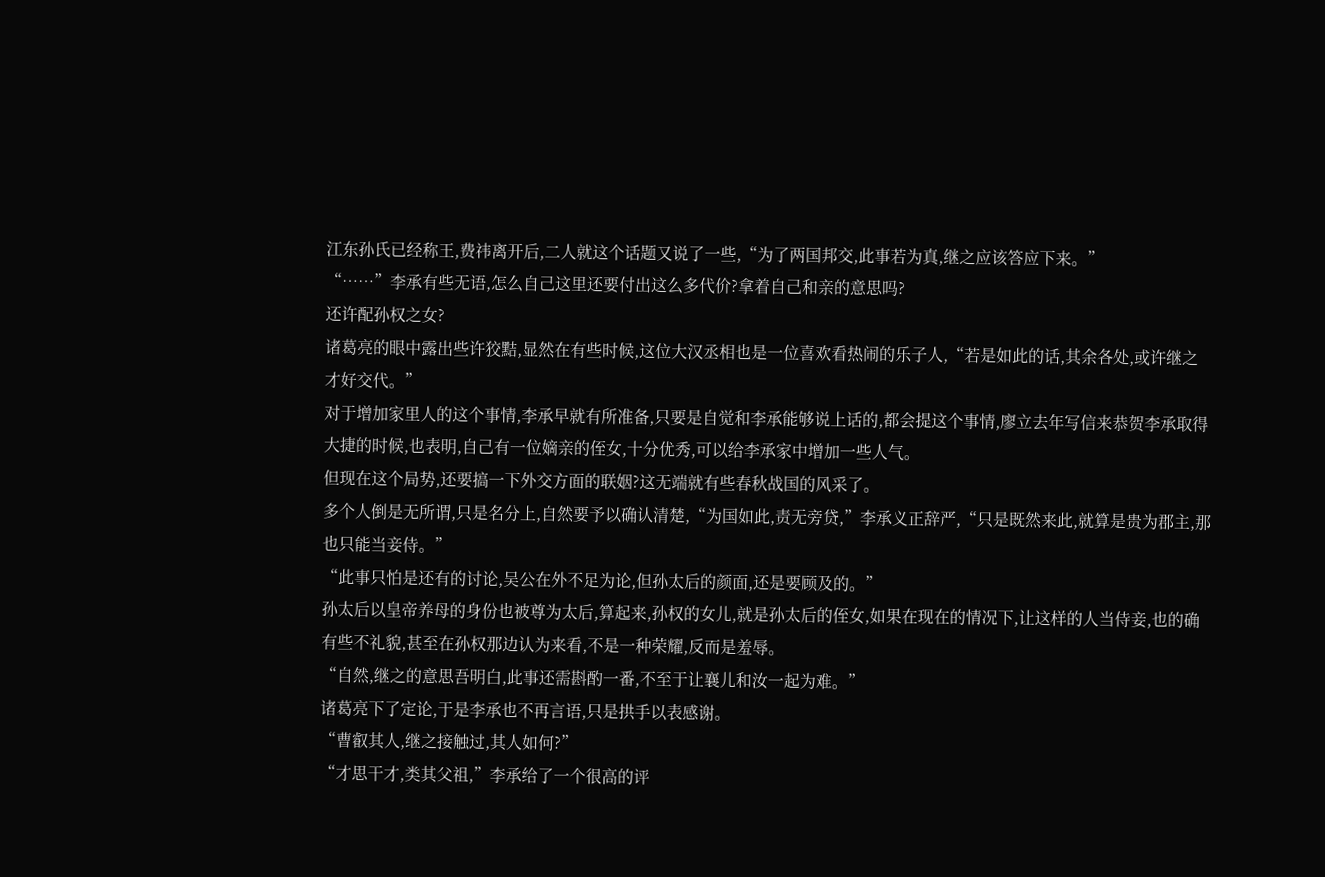江东孙氏已经称王,费祎离开后,二人就这个话题又说了一些,“为了两国邦交,此事若为真,继之应该答应下来。”
“……”李承有些无语,怎么自己这里还要付出这么多代价?拿着自己和亲的意思吗?
还许配孙权之女?
诸葛亮的眼中露出些许狡黠,显然在有些时候,这位大汉丞相也是一位喜欢看热闹的乐子人,“若是如此的话,其余各处,或许继之才好交代。”
对于增加家里人的这个事情,李承早就有所准备,只要是自觉和李承能够说上话的,都会提这个事情,廖立去年写信来恭贺李承取得大捷的时候,也表明,自己有一位嫡亲的侄女,十分优秀,可以给李承家中增加一些人气。
但现在这个局势,还要搞一下外交方面的联姻?这无端就有些春秋战国的风采了。
多个人倒是无所谓,只是名分上,自然要予以确认清楚,“为国如此,责无旁贷,”李承义正辞严,“只是既然来此,就算是贵为郡主,那也只能当妾侍。”
“此事只怕是还有的讨论,吴公在外不足为论,但孙太后的颜面,还是要顾及的。”
孙太后以皇帝养母的身份也被尊为太后,算起来,孙权的女儿,就是孙太后的侄女,如果在现在的情况下,让这样的人当侍妾,也的确有些不礼貌,甚至在孙权那边认为来看,不是一种荣耀,反而是羞辱。
“自然,继之的意思吾明白,此事还需斟酌一番,不至于让襄儿和汝一起为难。”
诸葛亮下了定论,于是李承也不再言语,只是拱手以表感谢。
“曹叡其人,继之接触过,其人如何?”
“才思干才,类其父祖,”李承给了一个很高的评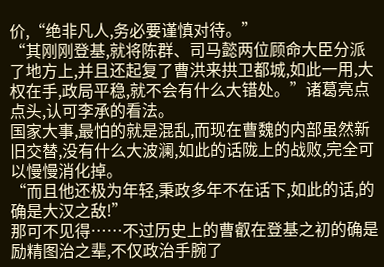价,“绝非凡人,务必要谨慎对待。”
“其刚刚登基,就将陈群、司马懿两位顾命大臣分派了地方上,并且还起复了曹洪来拱卫都城,如此一用,大权在手,政局平稳,就不会有什么大错处。”诸葛亮点点头,认可李承的看法。
国家大事,最怕的就是混乱,而现在曹魏的内部虽然新旧交替,没有什么大波澜,如此的话陇上的战败,完全可以慢慢消化掉。
“而且他还极为年轻,秉政多年不在话下,如此的话,的确是大汉之敌!”
那可不见得……不过历史上的曹叡在登基之初的确是励精图治之辈,不仅政治手腕了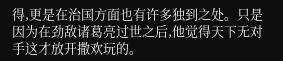得,更是在治国方面也有许多独到之处。只是因为在劲敌诸葛亮过世之后,他觉得天下无对手这才放开撒欢玩的。